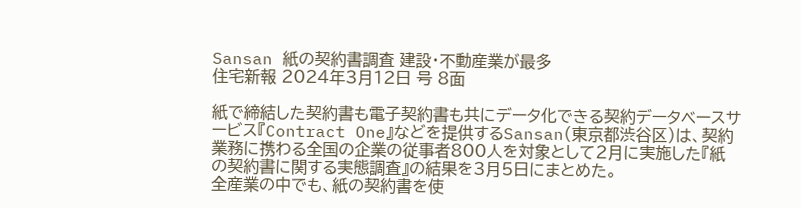Sansan 紙の契約書調査 建設・不動産業が最多
住宅新報 2024年3月12日 号 8面

紙で締結した契約書も電子契約書も共にデータ化できる契約データベースサービス『Contract One』などを提供するSansan(東京都渋谷区)は、契約業務に携わる全国の企業の従事者800人を対象として2月に実施した『紙の契約書に関する実態調査』の結果を3月5日にまとめた。
全産業の中でも、紙の契約書を使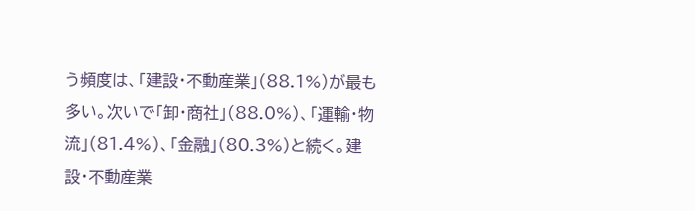う頻度は、「建設・不動産業」(88.1%)が最も多い。次いで「卸・商社」(88.0%)、「運輸・物流」(81.4%)、「金融」(80.3%)と続く。建設・不動産業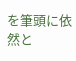を筆頭に依然と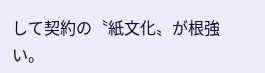して契約の〝紙文化〟が根強い。